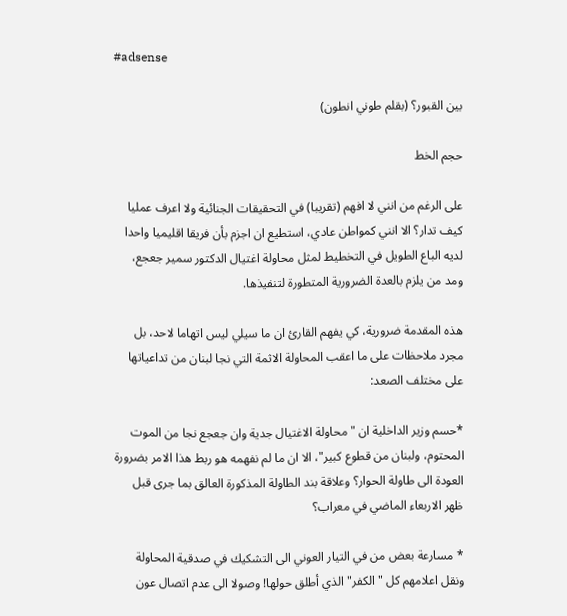#adsense

بين القبور؟ (بقلم طوني انطون)

حجم الخط

على الرغم من انني لا افهم (تقريبا) في التحقيقات الجنائية ولا اعرف عمليا كيف تدار؟ الا انني كمواطن عادي، استطيع ان اجزم بأن فريقا اقليميا واحدا لديه الباع الطويل في التخطيط لمثل محاولة اغتيال الدكتور سمير جعجع، ومد من يلزم بالعدة الضرورية المتطورة لتنفيذها.

هذه المقدمة ضرورية، كي يفهم القارئ ان ما سيلي ليس اتهاما لاحد، بل مجرد ملاحظات على ما اعقب المحاولة الاثمة التي نجا لبنان من تداعياتها على مختلف الصعد:

*حسم وزير الداخلية ان "محاولة الاغتيال جدية وان جعجع نجا من الموت المحتوم، ولبنان من قطوع كبير"، الا ان ما لم نفهمه هو ربط هذا الامر بضرورة العودة الى طاولة الحوار؟ وعلاقة بند الطاولة المذكورة العالق بما جرى قبل ظهر الاربعاء الماضي في معراب؟

* مسارعة بعض من في التيار العوني الى التشكيك في صدقية المحاولة ونقل اعلامهم كل "الكفر" الذي أطلق حولها! وصولا الى عدم اتصال عون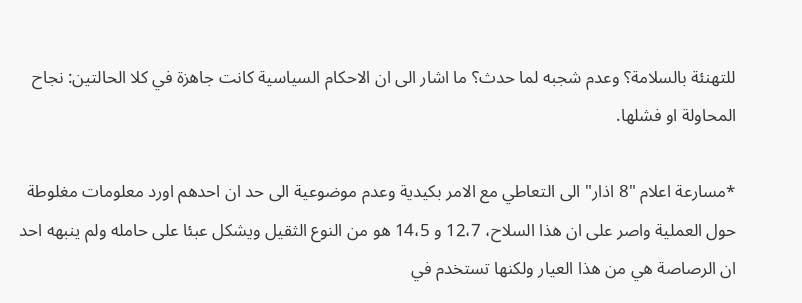للتهنئة بالسلامة؟ وعدم شجبه لما حدث؟ ما اشار الى ان الاحكام السياسية كانت جاهزة في كلا الحالتين: نجاح المحاولة او فشلها.

*مسارعة اعلام "8 اذار" الى التعاطي مع الامر بكيدية وعدم موضوعية الى حد ان احدهم اورد معلومات مغلوطة حول العملية واصر على ان هذا السلاح، 12،7 و 14،5 هو من النوع الثقيل ويشكل عبئا على حامله ولم ينبهه احد ان الرصاصة هي من هذا العيار ولكنها تستخدم في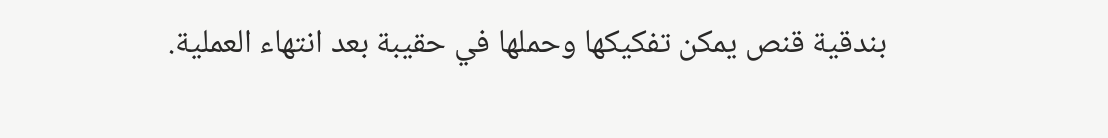بندقية قنص يمكن تفكيكها وحملها في حقيبة بعد انتهاء العملية.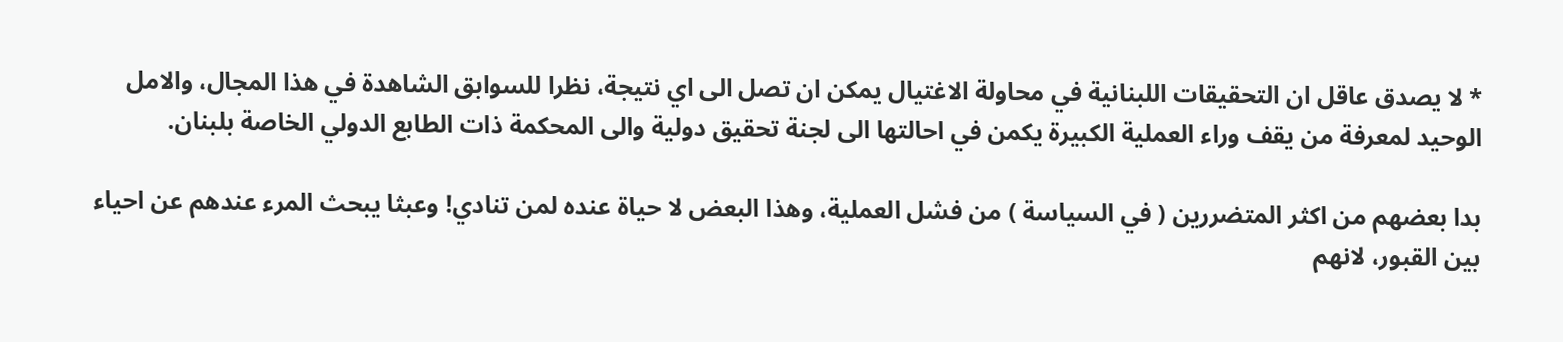* لا يصدق عاقل ان التحقيقات اللبنانية في محاولة الاغتيال يمكن ان تصل الى اي نتيجة، نظرا للسوابق الشاهدة في هذا المجال، والامل الوحيد لمعرفة من يقف وراء العملية الكبيرة يكمن في احالتها الى لجنة تحقيق دولية والى المحكمة ذات الطابع الدولي الخاصة بلبنان.

بدا بعضهم من اكثر المتضررين ( في السياسة ) من فشل العملية، وهذا البعض لا حياة عنده لمن تنادي! وعبثا يبحث المرء عندهم عن احياء بين القبور، لانهم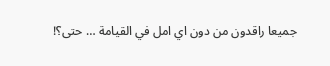جميعا راقدون من دون اي امل في القيامة … حتى؟!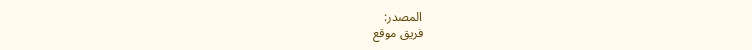المصدر:
فريق موقع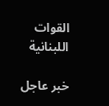القوات اللبنانية

خبر عاجل